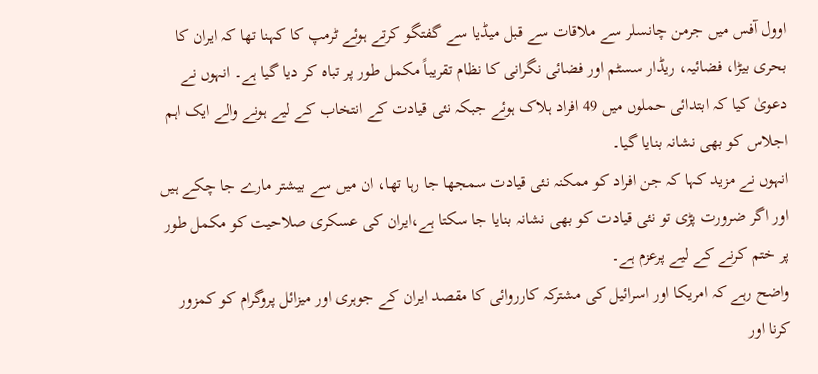اوول آفس میں جرمن چانسلر سے ملاقات سے قبل میڈیا سے گفتگو کرتے ہوئے ٹرمپ کا کہنا تھا کہ ایران کا بحری بیڑا، فضائیہ، ریڈار سسٹم اور فضائی نگرانی کا نظام تقریباً مکمل طور پر تباہ کر دیا گیا ہے۔ انہوں نے دعویٰ کیا کہ ابتدائی حملوں میں 49 افراد ہلاک ہوئے جبکہ نئی قیادت کے انتخاب کے لیے ہونے والے ایک اہم اجلاس کو بھی نشانہ بنایا گیا۔
انہوں نے مزید کہا کہ جن افراد کو ممکنہ نئی قیادت سمجھا جا رہا تھا، ان میں سے بیشتر مارے جا چکے ہیں اور اگر ضرورت پڑی تو نئی قیادت کو بھی نشانہ بنایا جا سکتا ہے،ایران کی عسکری صلاحیت کو مکمل طور پر ختم کرنے کے لیے پرعزم ہے۔
واضح رہے کہ امریکا اور اسرائیل کی مشترکہ کارروائی کا مقصد ایران کے جوہری اور میزائل پروگرام کو کمزور کرنا اور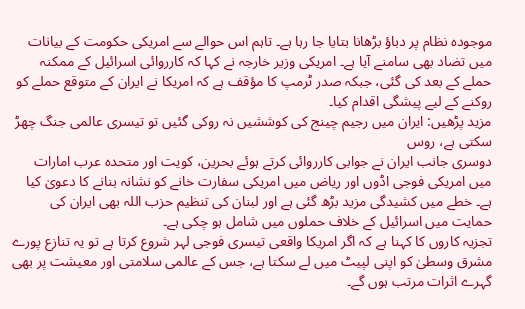موجودہ نظام پر دباؤ بڑھانا بتایا جا رہا ہے۔ تاہم اس حوالے سے امریکی حکومت کے بیانات میں تضاد بھی سامنے آیا ہے۔ امریکی وزیر خارجہ نے کہا کہ کارروائی اسرائیل کے ممکنہ حملے کے بعد کی گئی، جبکہ صدر ٹرمپ کا مؤقف ہے کہ امریکا نے ایران کے متوقع حملے کو روکنے کے لیے پیشگی اقدام کیا۔
مزید پڑھیں: ایران میں رجیم چینج کی کوششیں نہ روکی گئیں تو تیسری عالمی جنگ چھڑ سکتی ہے، روس
دوسری جانب ایران نے جوابی کارروائی کرتے ہوئے بحرین، کویت اور متحدہ عرب امارات میں امریکی فوجی اڈوں اور ریاض میں امریکی سفارت خانے کو نشانہ بنانے کا دعویٰ کیا ہے۔ خطے میں کشیدگی مزید بڑھ گئی ہے اور لبنان کی تنظیم حزب اللہ بھی ایران کی حمایت میں اسرائیل کے خلاف حملوں میں شامل ہو چکی ہے۔
تجزیہ کاروں کا کہنا ہے کہ اگر امریکا واقعی تیسری فوجی لہر شروع کرتا ہے تو یہ تنازع پورے مشرق وسطیٰ کو اپنی لپیٹ میں لے سکتا ہے، جس کے عالمی سلامتی اور معیشت پر بھی گہرے اثرات مرتب ہوں گے۔